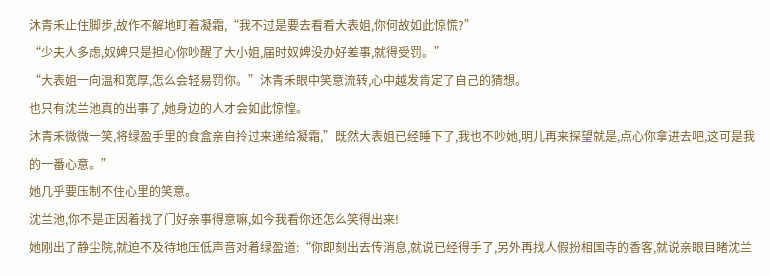沐青禾止住脚步,故作不解地盯着凝霜,“我不过是要去看看大表姐,你何故如此惊慌?”
“少夫人多虑,奴婢只是担心你吵醒了大小姐,届时奴婢没办好差事,就得受罚。”
“大表姐一向温和宽厚,怎么会轻易罚你。”沐青禾眼中笑意流转,心中越发肯定了自己的猜想。
也只有沈兰池真的出事了,她身边的人才会如此惊惶。
沐青禾微微一笑,将绿盈手里的食盒亲自拎过来递给凝霜,”既然大表姐已经睡下了,我也不吵她,明儿再来探望就是,点心你拿进去吧,这可是我的一番心意。”
她几乎要压制不住心里的笑意。
沈兰池,你不是正因着找了门好亲事得意嘛,如今我看你还怎么笑得出来!
她刚出了静尘院,就迫不及待地压低声音对着绿盈道:“你即刻出去传消息,就说已经得手了,另外再找人假扮相国寺的香客,就说亲眼目睹沈兰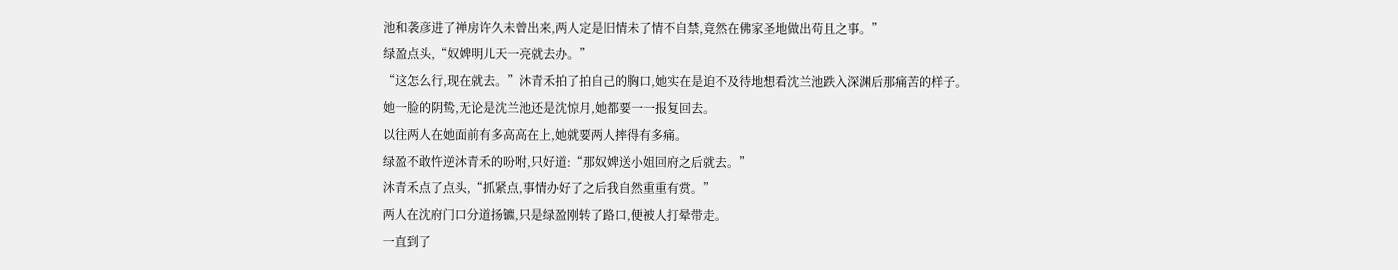池和袭彦进了禅房许久未曾出来,两人定是旧情未了情不自禁,竟然在佛家圣地做出苟且之事。”
绿盈点头,“奴婢明儿天一亮就去办。”
“这怎么行,现在就去。”沐青禾拍了拍自己的胸口,她实在是迫不及待地想看沈兰池跌入深渊后那痛苦的样子。
她一脸的阴鸷,无论是沈兰池还是沈惊月,她都要一一报复回去。
以往两人在她面前有多高高在上,她就要两人摔得有多痛。
绿盈不敢忤逆沐青禾的吩咐,只好道:“那奴婢送小姐回府之后就去。”
沐青禾点了点头,“抓紧点,事情办好了之后我自然重重有赏。”
两人在沈府门口分道扬镳,只是绿盈刚转了路口,便被人打晕带走。
一直到了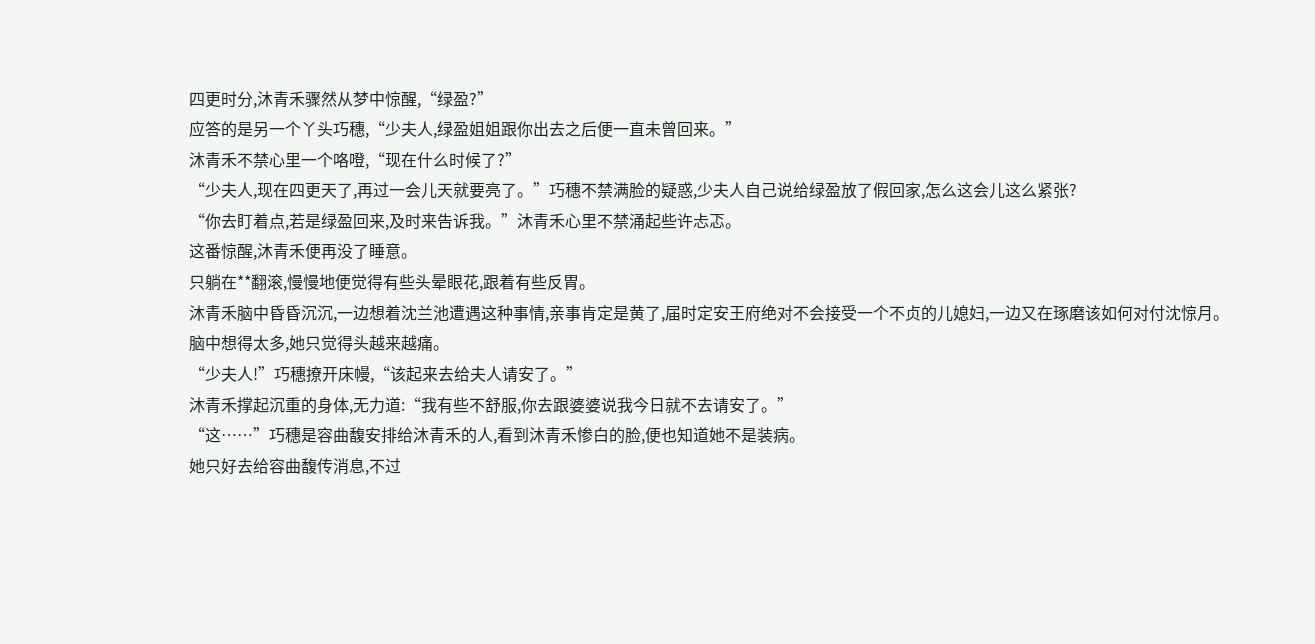四更时分,沐青禾骤然从梦中惊醒,“绿盈?”
应答的是另一个丫头巧穗,“少夫人,绿盈姐姐跟你出去之后便一直未曾回来。”
沐青禾不禁心里一个咯噔,“现在什么时候了?”
“少夫人,现在四更天了,再过一会儿天就要亮了。”巧穗不禁满脸的疑惑,少夫人自己说给绿盈放了假回家,怎么这会儿这么紧张?
“你去盯着点,若是绿盈回来,及时来告诉我。”沐青禾心里不禁涌起些许忐忑。
这番惊醒,沐青禾便再没了睡意。
只躺在**翻滚,慢慢地便觉得有些头晕眼花,跟着有些反胃。
沐青禾脑中昏昏沉沉,一边想着沈兰池遭遇这种事情,亲事肯定是黄了,届时定安王府绝对不会接受一个不贞的儿媳妇,一边又在琢磨该如何对付沈惊月。
脑中想得太多,她只觉得头越来越痛。
“少夫人!”巧穗撩开床幔,“该起来去给夫人请安了。”
沐青禾撑起沉重的身体,无力道:“我有些不舒服,你去跟婆婆说我今日就不去请安了。”
“这……”巧穗是容曲馥安排给沐青禾的人,看到沐青禾惨白的脸,便也知道她不是装病。
她只好去给容曲馥传消息,不过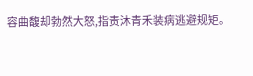容曲馥却勃然大怒,指责沐青禾装病逃避规矩。